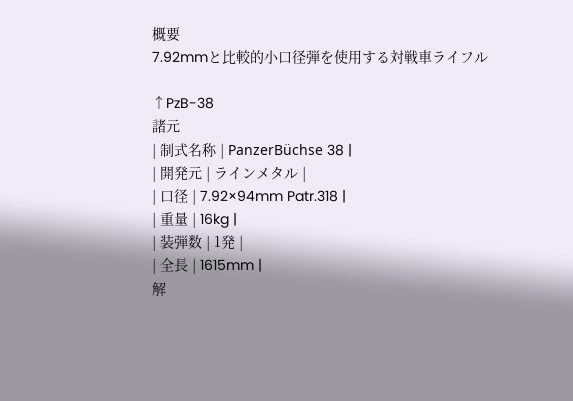概要
7.92mmと比較的小口径弾を使用する対戦車ライフル

↑PzB-38
諸元
| 制式名称 | PanzerBüchse 38 |
| 開発元 | ラインメタル |
| 口径 | 7.92×94mm Patr.318 |
| 重量 | 16kg |
| 装弾数 | 1発 |
| 全長 | 1615mm |
解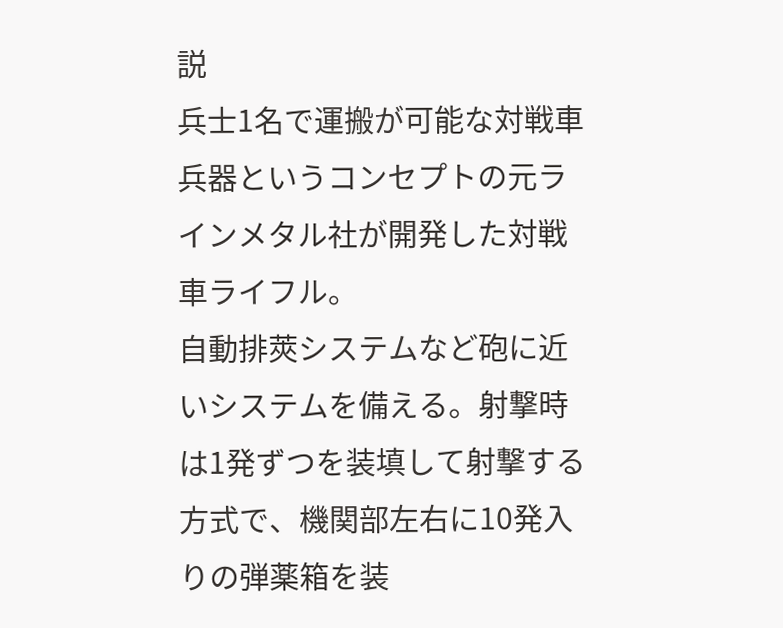説
兵士1名で運搬が可能な対戦車兵器というコンセプトの元ラインメタル社が開発した対戦車ライフル。
自動排莢システムなど砲に近いシステムを備える。射撃時は1発ずつを装填して射撃する方式で、機関部左右に10発入りの弾薬箱を装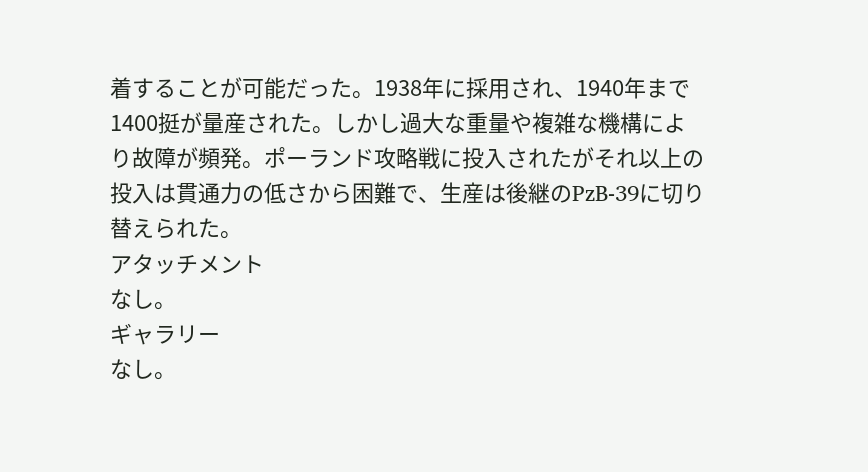着することが可能だった。1938年に採用され、1940年まで1400挺が量産された。しかし過大な重量や複雑な機構により故障が頻発。ポーランド攻略戦に投入されたがそれ以上の投入は貫通力の低さから困難で、生産は後継のPzB-39に切り替えられた。
アタッチメント
なし。
ギャラリー
なし。